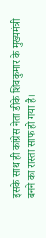इसके साथ ही कांग्रेस नेता डीके शिवकुमार के मुख्यमंत्री बनने का रास्ता साफ हो गया है।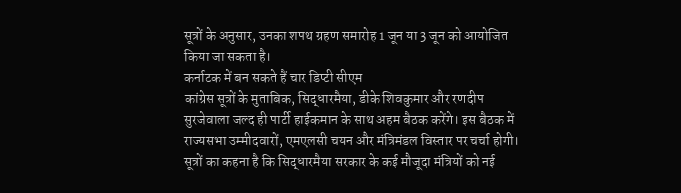सूत्रों के अनुसार, उनका शपथ ग्रहण समारोह 1 जून या 3 जून को आयोजित किया जा सकता है।
कर्नाटक में बन सकते हैं चार डिप्टी सीएम
कांग्रेस सूत्रों के मुताबिक, सिद्धारमैया, डीके शिवकुमार और रणदीप सुरजेवाला जल्द ही पार्टी हाईकमान के साथ अहम बैठक करेंगे। इस बैठक में राज्यसभा उम्मीदवारों, एमएलसी चयन और मंत्रिमंडल विस्तार पर चर्चा होगी।
सूत्रों का कहना है कि सिद्धारमैया सरकार के कई मौजूदा मंत्रियों को नई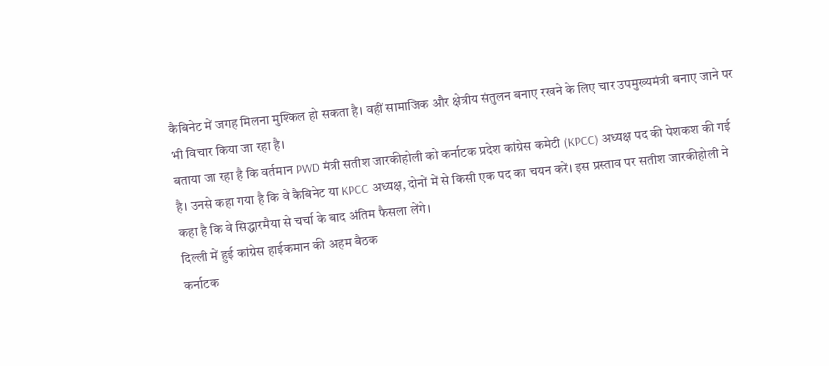कैबिनेट में जगह मिलना मुश्किल हो सकता है। वहीं सामाजिक और क्षेत्रीय संतुलन बनाए रखने के लिए चार उपमुख्यमंत्री बनाए जाने पर भी विचार किया जा रहा है।
बताया जा रहा है कि वर्तमान PWD मंत्री सतीश जारकीहोली को कर्नाटक प्रदेश कांग्रेस कमेटी (KPCC) अध्यक्ष पद की पेशकश की गई है। उनसे कहा गया है कि वे कैबिनेट या KPCC अध्यक्ष, दोनों में से किसी एक पद का चयन करें। इस प्रस्ताव पर सतीश जारकीहोली ने कहा है कि वे सिद्धारमैया से चर्चा के बाद अंतिम फैसला लेंगे।
दिल्ली में हुई कांग्रेस हाईकमान की अहम बैठक
कर्नाटक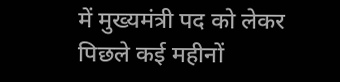में मुख्यमंत्री पद को लेकर पिछले कई महीनों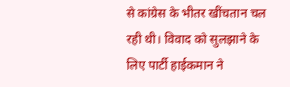से कांग्रेस के भीतर खींचतान चल रही थी। विवाद को सुलझाने के लिए पार्टी हाईकमान ने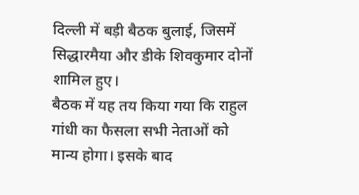दिल्ली में बड़ी बैठक बुलाई, जिसमें सिद्धारमैया और डीके शिवकुमार दोनों शामिल हुए।
बैठक में यह तय किया गया कि राहुल गांधी का फैसला सभी नेताओं को मान्य होगा। इसके बाद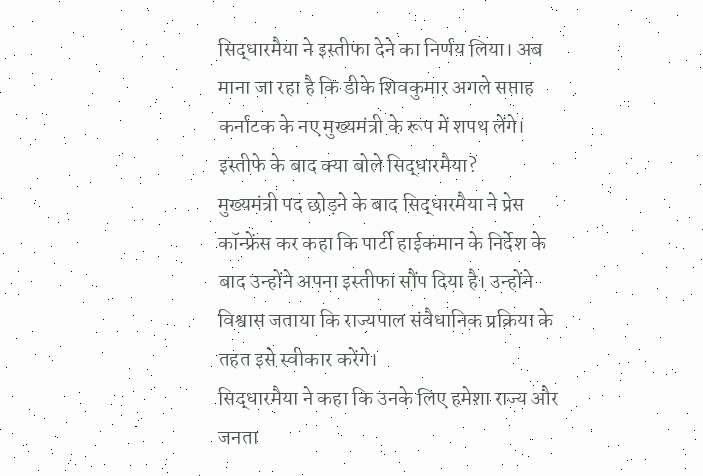सिद्धारमैया ने इस्तीफा देने का निर्णय लिया। अब माना जा रहा है कि डीके शिवकुमार अगले सप्ताह कर्नाटक के नए मुख्यमंत्री के रूप में शपथ लेंगे।
इस्तीफे के बाद क्या बोले सिद्धारमैया?
मुख्यमंत्री पद छोड़ने के बाद सिद्धारमैया ने प्रेस कॉन्फ्रेंस कर कहा कि पार्टी हाईकमान के निर्देश के बाद उन्होंने अपना इस्तीफा सौंप दिया है। उन्होंने विश्वास जताया कि राज्यपाल संवैधानिक प्रक्रिया के तहत इसे स्वीकार करेंगे।
सिद्धारमैया ने कहा कि उनके लिए हमेशा राज्य और जनता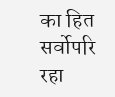का हित सर्वोपरि रहा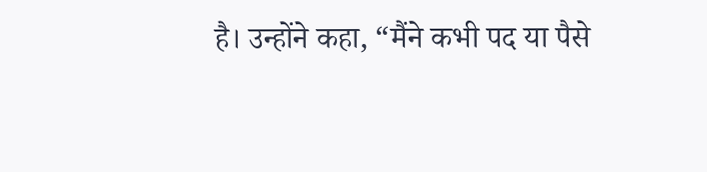है। उन्होंने कहा, “मैंने कभी पद या पैसे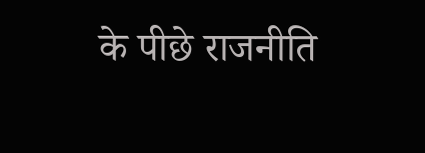के पीछे राजनीति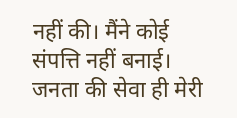नहीं की। मैंने कोई संपत्ति नहीं बनाई। जनता की सेवा ही मेरी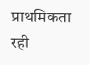प्राथमिकता रही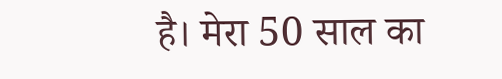है। मेरा 50 साल का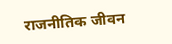राजनीतिक जीवन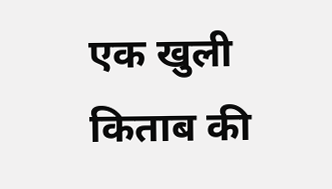एक खुली किताब की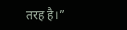तरह है।”